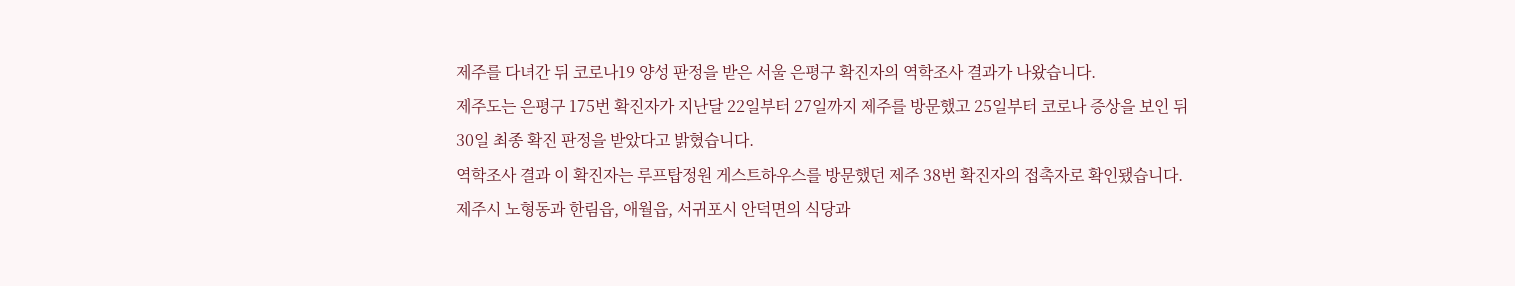제주를 다녀간 뒤 코로나19 양성 판정을 받은 서울 은평구 확진자의 역학조사 결과가 나왔습니다.
제주도는 은평구 175번 확진자가 지난달 22일부터 27일까지 제주를 방문했고 25일부터 코로나 증상을 보인 뒤 30일 최종 확진 판정을 받았다고 밝혔습니다.
역학조사 결과 이 확진자는 루프탑정원 게스트하우스를 방문했던 제주 38번 확진자의 접촉자로 확인됐습니다.
제주시 노형동과 한림읍, 애월읍, 서귀포시 안덕면의 식당과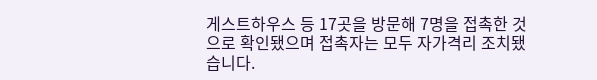게스트하우스 등 17곳을 방문해 7명을 접촉한 것으로 확인됐으며 접촉자는 모두 자가격리 조치됐습니다.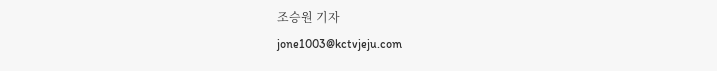조승원 기자
jone1003@kctvjeju.com